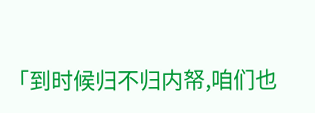「到时候归不归内帑,咱们也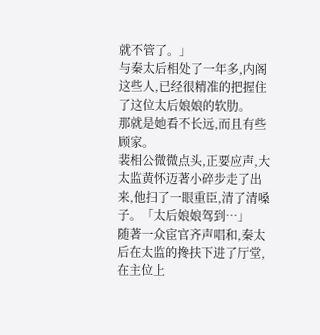就不管了。」
与秦太后相处了一年多,内阁这些人,已经很精准的把握住了这位太后娘娘的软肋。
那就是她看不长远,而且有些顾家。
裴相公微微点头,正要应声,大太监黄怀迈著小碎步走了出来,他扫了一眼重臣,清了清嗓子。「太后娘娘驾到…」
随著一众宦官齐声唱和,秦太后在太监的搀扶下进了厅堂,在主位上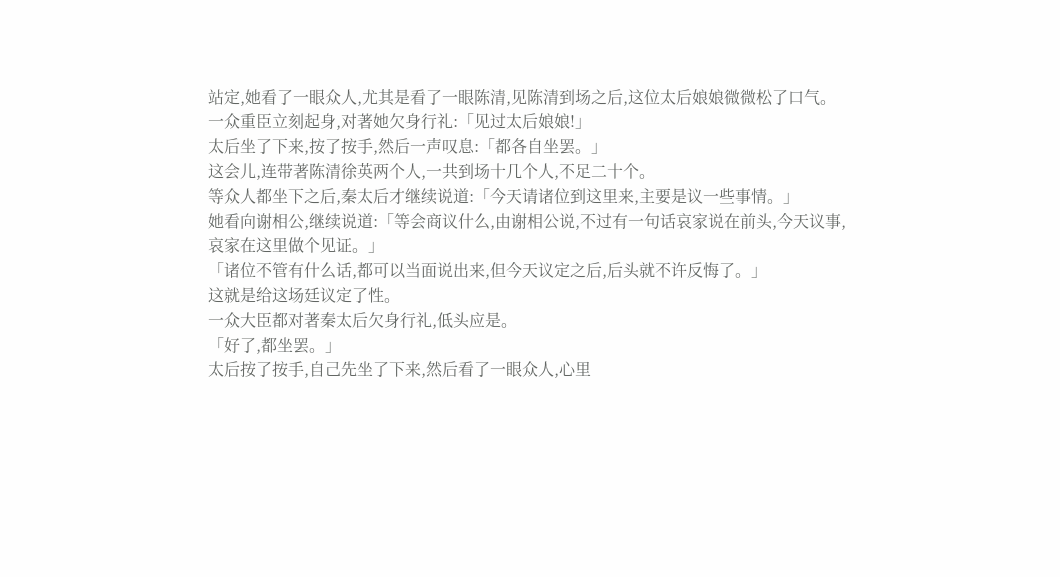站定,她看了一眼众人,尤其是看了一眼陈清,见陈清到场之后,这位太后娘娘微微松了口气。
一众重臣立刻起身,对著她欠身行礼:「见过太后娘娘!」
太后坐了下来,按了按手,然后一声叹息:「都各自坐罢。」
这会儿,连带著陈清徐英两个人,一共到场十几个人,不足二十个。
等众人都坐下之后,秦太后才继续说道:「今天请诸位到这里来,主要是议一些事情。」
她看向谢相公,继续说道:「等会商议什么,由谢相公说,不过有一句话哀家说在前头,今天议事,哀家在这里做个见证。」
「诸位不管有什么话,都可以当面说出来,但今天议定之后,后头就不许反悔了。」
这就是给这场廷议定了性。
一众大臣都对著秦太后欠身行礼,低头应是。
「好了,都坐罢。」
太后按了按手,自己先坐了下来,然后看了一眼众人,心里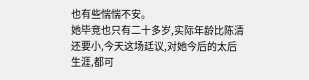也有些惴惴不安。
她毕竞也只有二十多岁,实际年龄比陈清还要小,今天这场廷议,对她今后的太后生涯,都可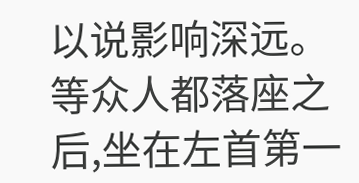以说影响深远。
等众人都落座之后,坐在左首第一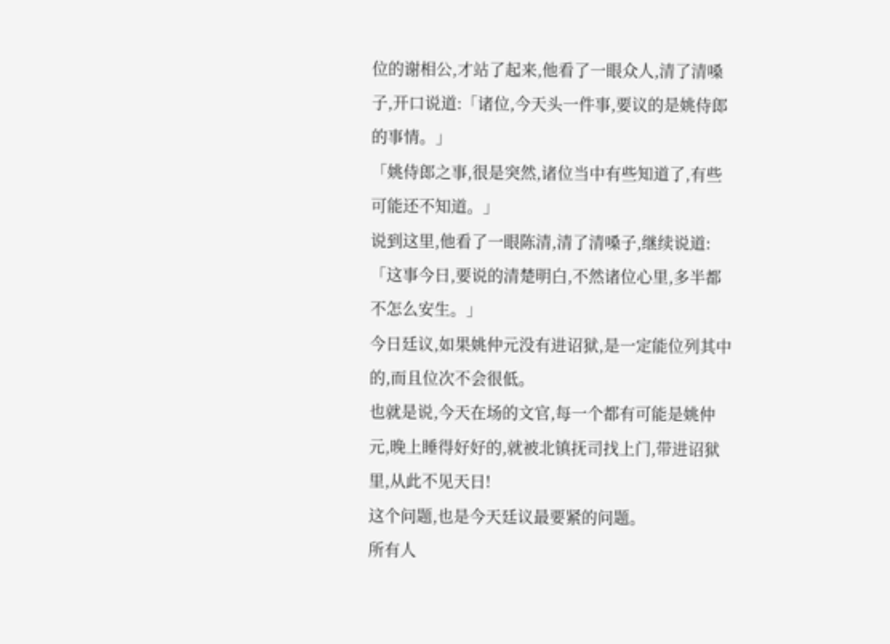位的谢相公,才站了起来,他看了一眼众人,清了清嗓子,开口说道:「诸位,今天头一件事,要议的是姚侍郎的事情。」
「姚侍郎之事,很是突然,诸位当中有些知道了,有些可能还不知道。」
说到这里,他看了一眼陈清,清了清嗓子,继续说道:「这事今日,要说的清楚明白,不然诸位心里,多半都不怎么安生。」
今日廷议,如果姚仲元没有进诏狱,是一定能位列其中的,而且位次不会很低。
也就是说,今天在场的文官,每一个都有可能是姚仲元,晚上睡得好好的,就被北镇抚司找上门,带进诏狱里,从此不见天日!
这个问题,也是今天廷议最要紧的问题。
所有人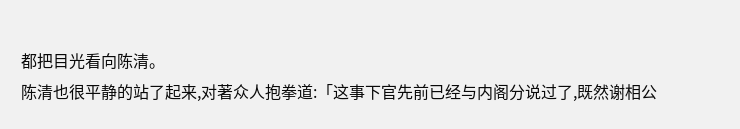都把目光看向陈清。
陈清也很平静的站了起来,对著众人抱拳道:「这事下官先前已经与内阁分说过了,既然谢相公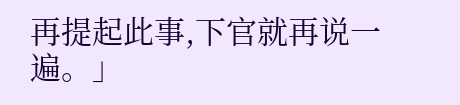再提起此事,下官就再说一遍。」